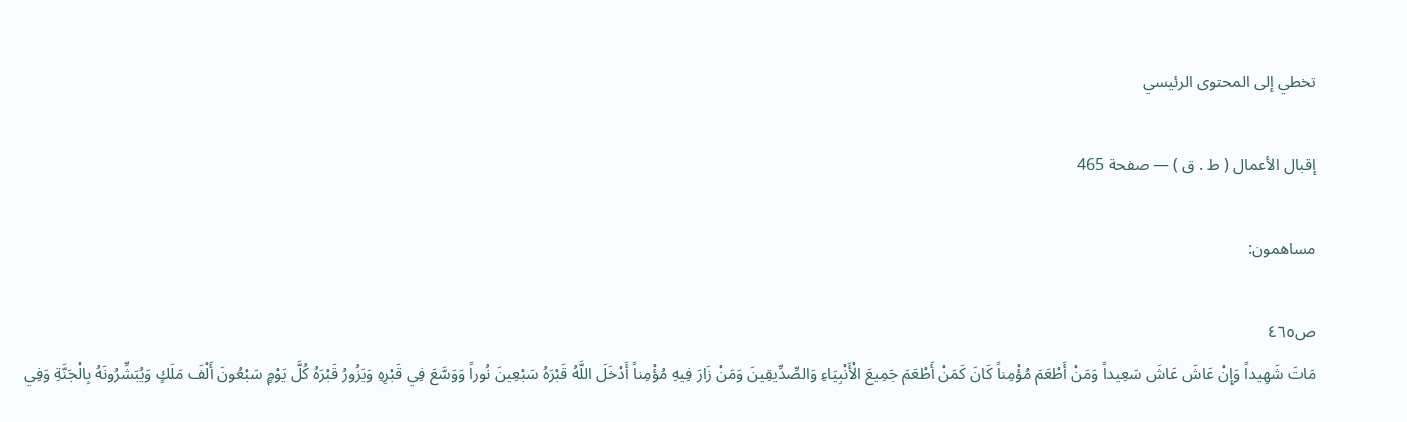تخطي إلى المحتوى الرئيسي

إقبال الأعمال ( ط . ق ) — صفحة 465

مساهمون:

ص٤٦٥
مَاتَ شَهِيداً وَإِنْ عَاشَ عَاشَ سَعِيداً وَمَنْ أَطْعَمَ مُؤْمِناً كَانَ كَمَنْ أَطْعَمَ جَمِيعَ الْأَنْبِيَاءِ وَالصِّدِّيقِينَ وَمَنْ زَارَ فِيهِ مُؤْمِناً أَدْخَلَ اللَّهُ قَبْرَهُ سَبْعِينَ نُوراً وَوَسَّعَ فِي قَبْرِهِ وَيَزُورُ قَبْرَهُ كُلَّ يَوْمٍ سَبْعُونَ أَلْفَ مَلَكٍ وَيُبَشِّرُونَهُ بِالْجَنَّةِ وَفِي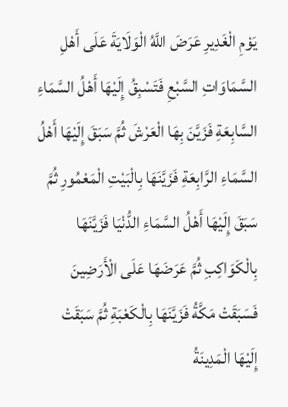يَوْمِ الْغَدِيرِ عَرَضَ اللَّهُ الْوَلَايَةَ عَلَى أَهْلِ السَّمَاوَاتِ السَّبْعِ فَتَسْبِقُ إِلَيْهَا أَهْلُ السَّمَاءِ السَّابِعَةِ فَزَيَّنَ بِهَا الْعَرْشَ ثُمَّ سَبَقَ إِلَيْهَا أَهْلُ السَّمَاءِ الرَّابِعَةِ فَزَيَّنَهَا بِالْبَيْتِ الْمَعْمُورِ ثُمَّ سَبَقَ إِلَيْهَا أَهْلُ السَّمَاءِ الدُّنْيَا فَزَيَّنَهَا بِالْكَوَاكِبِ ثُمَّ عَرَضَهَا عَلَى الْأَرَضِينَ فَسَبَقَتْ مَكَّةُ فَزَيَّنَهَا بِالْكَعْبَةِ ثُمَّ سَبَقَتْ إِلَيْهَا الْمَدِينَةُ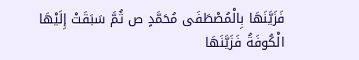فَزَيَّنَهَا بِالْمُصْطَفَى مُحَمَّدٍ ص ثُمَّ سَبَقَتْ إِلَيْهَا الْكُوفَةُ فَزَيَّنَهَا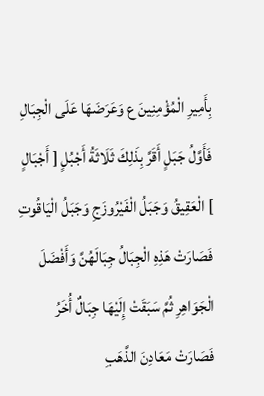بِأَمِيرِ الْمُؤْمِنِينَ ع وَعَرَضَهَا عَلَى الْجِبَالِ فَأَوَّلُ جَبَلٍ أَقَرَّ بِذَلِكَ ثَلَاثَةُ أَجْبُلٍ [ أَجْبَالٍ ] الْعَقِيقُ وَجَبَلُ الْفَيْرُوزَجِ وَجَبَلُ الْيَاقُوتِ فَصَارَتْ هَذِهِ الْجِبَالُ جِبَالَهُنَّ وَأَفْضَلَ الْجَوَاهِرِ ثُمَّ سَبَقَتْ إِلَيْهَا جِبَالٌ أُخَرُ فَصَارَتْ مَعَادِنَ الذَّهَبِ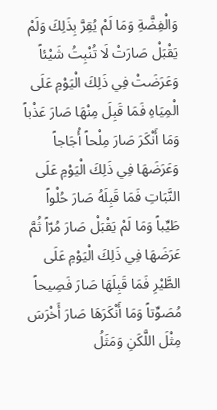وَالْفِضَّةِ وَمَا لَمْ يُقِرَّ بِذَلِكَ وَلَمْ يَقْبَلْ صَارَتْ لَا تُنْبِتُ شَيْئاً وَعَرَضَتْ فِي ذَلِكَ الْيَوْمِ عَلَى الْمِيَاهِ فَمَا قَبِلَ مِنْهَا صَارَ عَذْباً وَمَا أَنْكَرَ صَارَ مِلْحاً أُجَاجاً وَعَرَضَهَا فِي ذَلِكَ الْيَوْمِ عَلَى النَّبَاتِ فَمَا قَبِلَهُ صَارَ حُلْواً طَيِّباً وَمَا لَمْ يَقْبَلْ صَارَ مُرّاً ثُمَّ عَرَضَهَا فِي ذَلِكَ الْيَوْمِ عَلَى الطَّيْرِ فَمَا قَبِلَهَا صَارَ فَصِيحاً مُصَوِّتاً وَمَا أَنْكَرَهَا صَارَ أَخْرَسَ مِثْلَ اللَّكَنِ وَمَثَلُ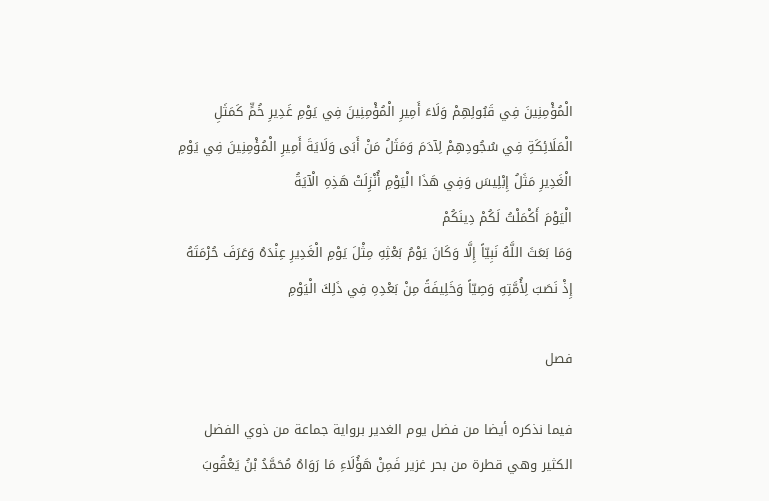الْمُؤْمِنِينَ فِي قَبُولِهِمْ وَلَاءَ أَمِيرِ الْمُؤْمِنِينَ فِي يَوْمِ غَدِيرِ خُمٍّ كَمَثَلِ الْمَلَائِكَةِ فِي سُجُودِهِمْ لِآدَمَ وَمَثَلُ مَنْ أَبَى وَلَايَةَ أَمِيرِ الْمُؤْمِنِينَ فِي يَوْمِ الْغَدِيرِ مَثَلُ إِبْلِيسَ وَفِي هَذَا الْيَوْمِ أُنْزِلَتْ هَذِهِ الْآيَةُ
الْيَوْمَ أَكْمَلْتُ لَكُمْ دِينَكُمْ
وَمَا بَعَثَ اللَّهُ نَبِيّاً إِلَّا وَكَانَ يَوْمُ بَعْثِهِ مِثْلَ يَوْمِ الْغَدِيرِ عِنْدَهُ وَعَرَفَ حُرْمَتَهُ إِذْ نَصَبَ لِأُمَّتِهِ وَصِيّاً وَخَلِيفَةً مِنْ بَعْدِهِ فِي ذَلِكَ الْيَوْمِ

فصل

فيما نذكره أيضا من فضل يوم الغدير برواية جماعة من ذوي الفضل الكثير وهي قطرة من بحر غزير فَمِنْ هَؤُلَاءِ مَا رَوَاهُ مُحَمَّدُ بْنُ يَعْقُوبَ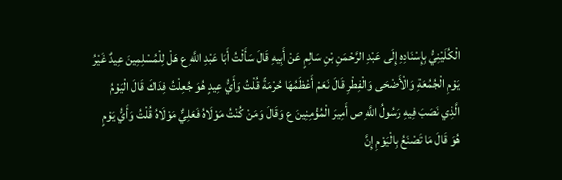الْكُلَيْنِيُّ بِإِسْنَادِهِ إِلَى عَبْدِ الرَّحْمَنِ بْنِ سَالِمٍ عَنْ أَبِيهِ قَالَ سَأَلْتُ أَبَا عَبْدِ اللَّهِ ع هَلْ لِلْمُسْلِمِينَ عِيدٌ غَيْرُ يَوْمِ الْجُمُعَةِ وَالْأَضْحَى وَالْفِطْرِ قَالَ نَعَمْ أَعْظَمُهَا حُرْمَةً قُلْتُ وَأَيُّ عِيدٍ هُوَ جُعِلْتُ فِدَاكَ قَالَ الْيَوْمُ الَّذِي نَصَبَ فِيهِ رَسُولُ اللَّهِ ص أَمِيرَ الْمُؤْمِنِينَ ع وَقَالَ وَمَنْ كُنْتُ مَوْلَاهُ فَعَلِيٌّ مَوْلَاهُ قُلْتُ وَأَيُّ يَوْمٍ هُوَ قَالَ مَا تَصْنَعُ بِالْيَوْمِ إِنَّ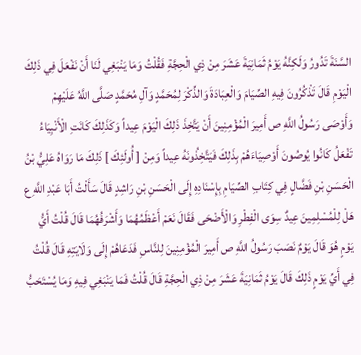السَّنَةَ تَدُورُ وَلَكِنَّهُ يَوْمُ ثَمَانِيَةَ عَشَرَ مِنْ ذِي الْحِجَّةِ فَقُلْتُ وَمَا يَنْبَغِي لَنَا أَنْ نَفْعَلَ فِي ذَلِكَ الْيَوْمِ قَالَ تَذْكُرُونَ فِيهِ الصِّيَامَ وَالْعِبَادَةَ وَالذِّكْرَ لِمُحَمَّدٍ وَآلِ مُحَمَّدٍ صَلَّى اللَّهُ عَلَيْهِمْ وَأَوْصَى رَسُولُ اللَّهِ ص أَمِيرَ الْمُؤْمِنِينَ أَنْ يَتَّخِذَ ذَلِكَ الْيَوْمَ عِيداً وَكَذَلِكَ كَانَتِ الْأَنْبِيَاءُ تَفْعَلُ كَانُوا يُوصُونَ أَوْصِيَاءَهُمْ بِذَلِكَ فَيَتَّخِذُونَهُ عِيداً وَمِنْ [ أُولَئِكَ ] ذَلِكَ مَا رَوَاهُ عَلِيُّ بْنُ الْحَسَنِ بْنِ فَضَّالٍ فِي كِتَابِ الصِّيَامِ بِإِسْنَادِهِ إِلَى الْحَسَنِ بْنِ رَاشِدٍ قَالَ سَأَلْتُ أَبَا عَبْدِ اللَّهِ ع هَلْ لِلْمُسْلِمِينَ عِيدٌ سِوَى الْفِطْرِ وَالْأَضْحَى فَقَالَ نَعَمْ أَعْظَمُهُمَا وَأَشْرَفُهُمَا قَالَ قُلْتُ أَيُّ يَوْمٍ هُوَ قَالَ يَوْمٌ نَصَبَ رَسُولُ اللَّهِ ص أَمِيرَ الْمُؤْمِنِينَ لِلنَّاسِ فَدَعَاهُمْ إِلَى وَلَايَتِهِ قَالَ قُلْتُ فِي أَيِّ يَوْمٍ ذَلِكَ قَالَ يَوْمُ ثَمَانِيَةَ عَشَرَ مِنْ ذِي الْحِجَّةِ قَالَ قُلْتُ فَمَا يَنْبَغِي فِيهِ وَمَا يُسْتَحَبُّ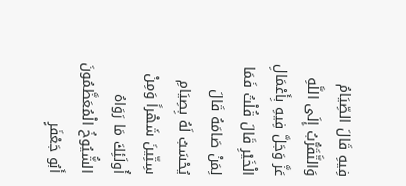فِيهِ قَالَ الصِّيَامُ وَالتَّقَرُّبُ إِلَى اللَّهِ عَزَّ وَجَلَّ فِيهِ بِأَعْمَالِ الْخَيْرِ قَالَ قُلْتُ فَمَا لِمَنْ صَامَهُ قَالَ يُحْسَبُ لَهُ بِصِيَامِ سِتِّينَ شَهْراً وَمِنْ أُولَئِكَ مَا رَوَاهُ الشُّيُوخُ الْمُعَظَّمُونَ أَبُو جَعْفَرٍ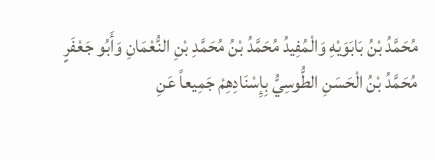مُحَمَّدُ بْنُ بَابَوَيْهِ وَالْمُفِيدُ مُحَمَّدُ بْنُ مُحَمَّدِ بْنِ النُّعْمَانِ وَأَبُو جَعْفَرٍ مُحَمَّدُ بْنُ الْحَسَنِ الطُّوسِيُّ بِإِسْنَادِهِمْ جَمِيعاً عَنِ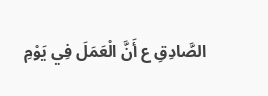الصَّادِقِ ع أَنَّ الْعَمَلَ فِي يَوْمِ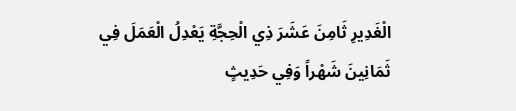الْغَدِيرِ ثَامِنَ عَشَرَ ذِي الْحِجَّةِ يَعْدِلُ الْعَمَلَ فِي ثَمَانِينَ شَهْراً وَفِي حَدِيثٍ